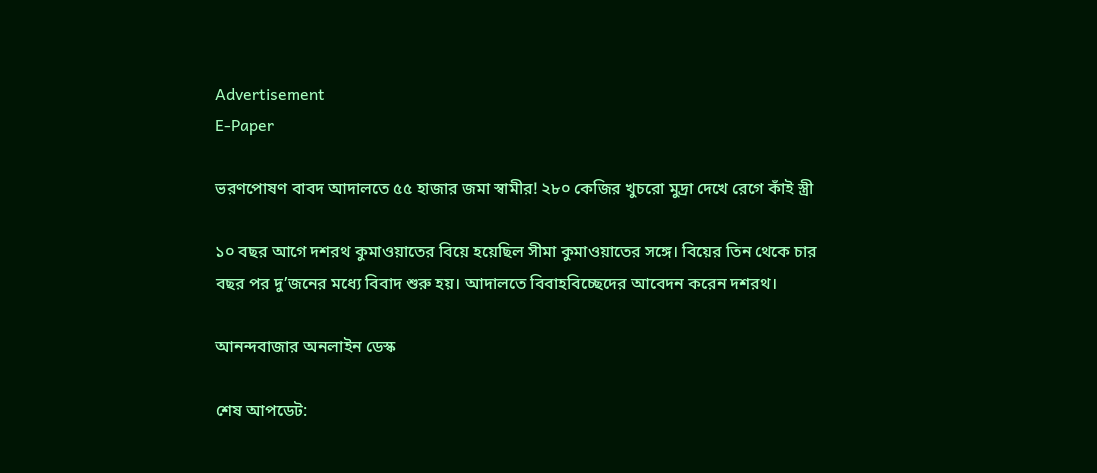Advertisement
E-Paper

ভরণপোষণ বাবদ আদালতে ৫৫ হাজার জমা স্বামীর! ২৮০ কেজির খুচরো মুদ্রা দেখে রেগে কাঁই স্ত্রী

১০ বছর আগে দশরথ কুমাওয়াতের বিয়ে হয়েছিল সীমা কুমাওয়াতের সঙ্গে। বিয়ের তিন থেকে চার বছর পর দু’জনের মধ্যে বিবাদ শুরু হয়। আদালতে বিবাহবিচ্ছেদের আবেদন করেন দশরথ।

আনন্দবাজার অনলাইন ডেস্ক

শেষ আপডেট: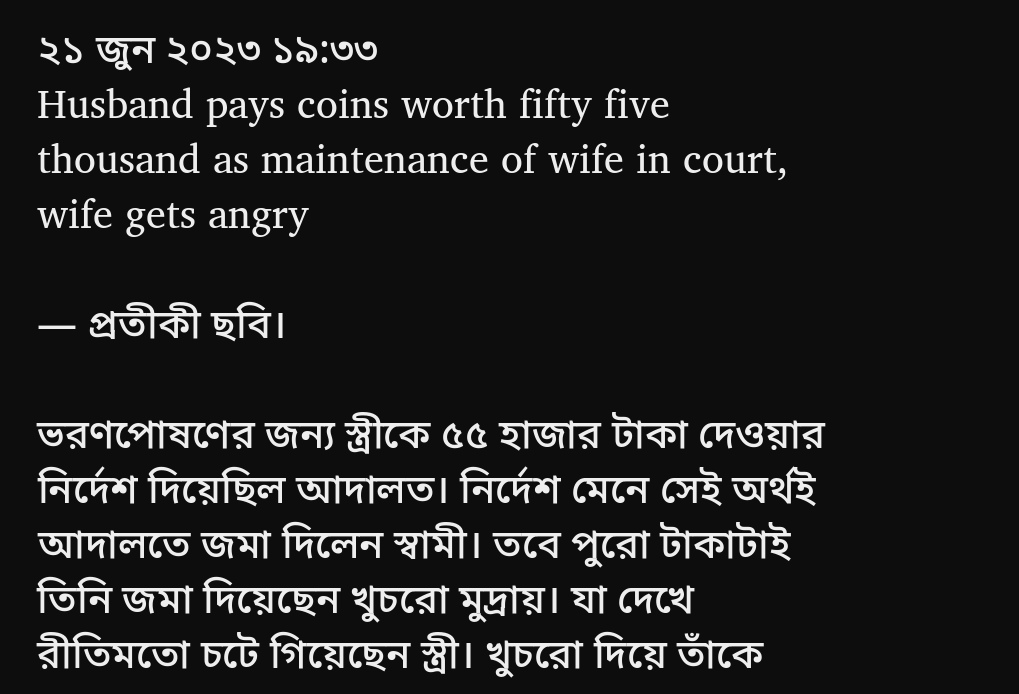২১ জুন ২০২৩ ১৯:৩৩
Husband pays coins worth fifty five thousand as maintenance of wife in court, wife gets angry

— প্রতীকী ছবি।

ভরণপোষণের জন্য স্ত্রীকে ৫৫ হাজার টাকা দেওয়ার নির্দেশ দিয়েছিল আদালত। নির্দেশ মেনে সেই অর্থই আদালতে জমা দিলেন স্বামী। তবে পুরো টাকাটাই তিনি জমা দিয়েছেন খুচরো মুদ্রায়। যা দেখে রীতিমতো চটে গিয়েছেন স্ত্রী। খুচরো দিয়ে তাঁকে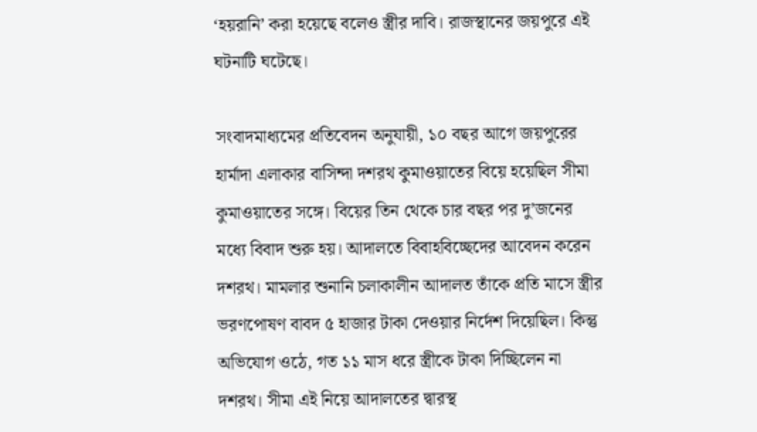‘হয়রানি’ করা হয়েছে বলেও স্ত্রীর দাবি। রাজস্থানের জয়পুরে এই ঘটনাটি ঘটেছে।

সংবাদমাধ্যমের প্রতিবেদন অনুযায়ী, ১০ বছর আগে জয়পুরের হার্মাদা এলাকার বাসিন্দা দশরথ কুমাওয়াতের বিয়ে হয়েছিল সীমা কুমাওয়াতের সঙ্গে। বিয়ের তিন থেকে চার বছর পর দু’জনের মধ্যে বিবাদ শুরু হয়। আদালতে বিবাহবিচ্ছেদের আবেদন করেন দশরথ। মামলার শুনানি চলাকালীন আদালত তাঁকে প্রতি মাসে স্ত্রীর ভরণপোষণ বাবদ ৫ হাজার টাকা দেওয়ার নির্দেশ দিয়েছিল। কিন্তু অভিযোগ ওঠে, গত ১১ মাস ধরে স্ত্রীকে টাকা দিচ্ছিলেন না দশরথ। সীমা এই নিয়ে আদালতের দ্বারস্থ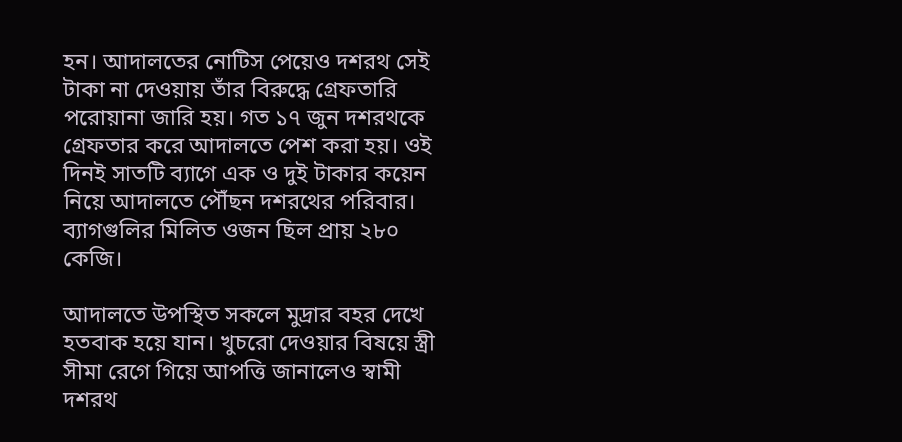হন। আদালতের নোটিস পেয়েও দশরথ সেই টাকা না দেওয়ায় তাঁর বিরুদ্ধে গ্রেফতারি পরোয়ানা জারি হয়। গত ১৭ জুন দশরথকে গ্রেফতার করে আদালতে পেশ করা হয়। ওই দিনই সাতটি ব্যাগে এক ও দুই টাকার কয়েন নিয়ে আদালতে পৌঁছন দশরথের পরিবার। ব্যাগগুলির মিলিত ওজন ছিল প্রায় ২৮০ কেজি।

আদালতে উপস্থিত সকলে মুদ্রার বহর দেখে হতবাক হয়ে যান। খুচরো দেওয়ার বিষয়ে স্ত্রী সীমা রেগে গিয়ে আপত্তি জানালেও স্বামী দশরথ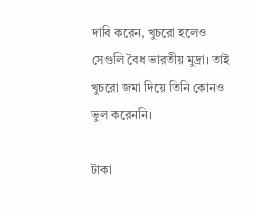দাবি করেন, খুচরো হলেও সেগুলি বৈধ ভারতীয় মুদ্রা। তাই খুচরো জমা দিয়ে তিনি কোনও ভুল করেননি।

টাকা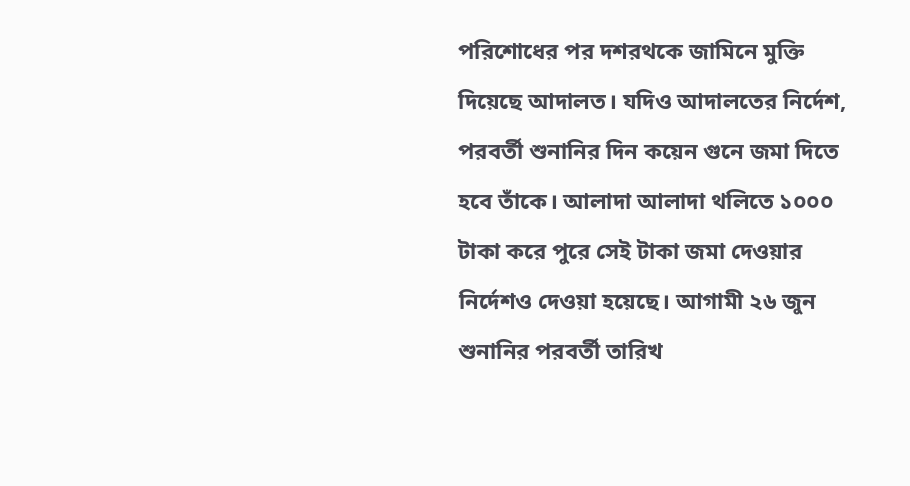পরিশোধের পর দশরথকে জামিনে মুক্তি দিয়েছে আদালত। যদিও আদালতের নির্দেশ, পরবর্তী শুনানির দিন কয়েন গুনে জমা দিতে হবে তাঁকে। আলাদা আলাদা থলিতে ১০০০ টাকা করে পুরে সেই টাকা জমা দেওয়ার নির্দেশও দেওয়া হয়েছে। আগামী ২৬ জুন শুনানির পরবর্তী তারিখ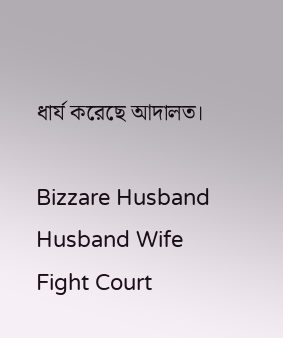ধার্য করেছে আদালত।

Bizzare Husband Husband Wife Fight Court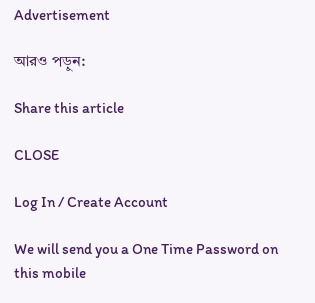Advertisement

আরও পড়ুন:

Share this article

CLOSE

Log In / Create Account

We will send you a One Time Password on this mobile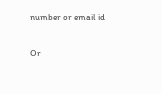number or email id

Or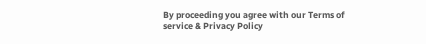By proceeding you agree with our Terms of service & Privacy Policy